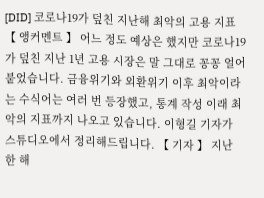[DID] 코로나19가 덮친 지난해 최악의 고용 지표
【 앵커멘트 】 어느 정도 예상은 했지만 코로나19가 덮친 지난 1년 고용 시장은 말 그대로 꽁꽁 얼어붙었습니다. 금융위기와 외환위기 이후 최악이라는 수식어는 여러 번 등장했고, 통계 작성 이래 최악의 지표까지 나오고 있습니다. 이형길 기자가 스튜디오에서 정리해드립니다. 【 기자 】 지난 한 해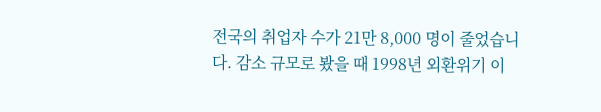전국의 취업자 수가 21만 8,000 명이 줄었습니다. 감소 규모로 봤을 때 1998년 외환위기 이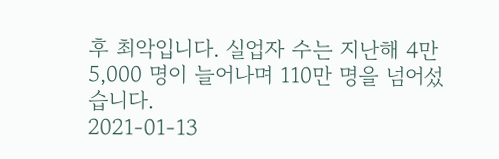후 최악입니다. 실업자 수는 지난해 4만 5,000 명이 늘어나며 110만 명을 넘어섰습니다.
2021-01-13